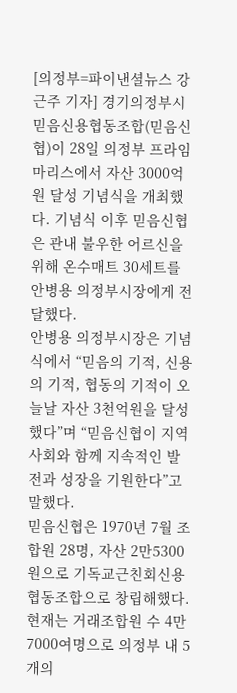[의정부=파이낸셜뉴스 강근주 기자] 경기의정부시 믿음신용협동조합(믿음신협)이 28일 의정부 프라임마리스에서 자산 3000억원 달성 기념식을 개최했다. 기념식 이후 믿음신협은 관내 불우한 어르신을 위해 온수매트 30세트를 안병용 의정부시장에게 전달했다.
안병용 의정부시장은 기념식에서 “믿음의 기적, 신용의 기적, 협동의 기적이 오늘날 자산 3천억원을 달성했다”며 “믿음신협이 지역사회와 함께 지속적인 발전과 성장을 기원한다”고 말했다.
믿음신협은 1970년 7월 조합원 28명, 자산 2만5300원으로 기독교근친회신용협동조합으로 창립해했다. 현재는 거래조합원 수 4만7000여명으로 의정부 내 5개의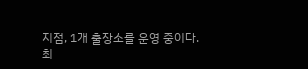지점, 1개 출장소를 운영 중이다.
최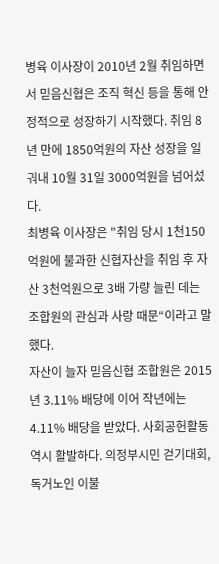병육 이사장이 2010년 2월 취임하면서 믿음신협은 조직 혁신 등을 통해 안정적으로 성장하기 시작했다. 취임 8년 만에 1850억원의 자산 성장을 일궈내 10월 31일 3000억원을 넘어섰다.
최병육 이사장은 "취임 당시 1천150억원에 불과한 신협자산을 취임 후 자산 3천억원으로 3배 가량 늘린 데는 조합원의 관심과 사랑 때문“이라고 말했다.
자산이 늘자 믿음신협 조합원은 2015년 3.11% 배당에 이어 작년에는 4.11% 배당을 받았다. 사회공헌활동 역시 활발하다. 의정부시민 걷기대회, 독거노인 이불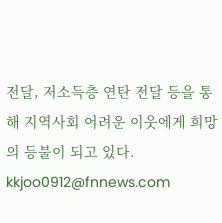전달, 저소득층 연탄 전달 등을 통해 지역사회 어려운 이웃에게 희망의 등불이 되고 있다.
kkjoo0912@fnnews.com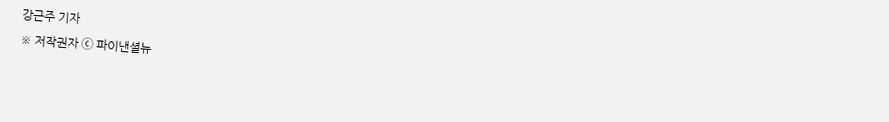강근주 기자
※ 저작권자 ⓒ 파이낸셜뉴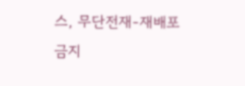스, 무단전재-재배포 금지